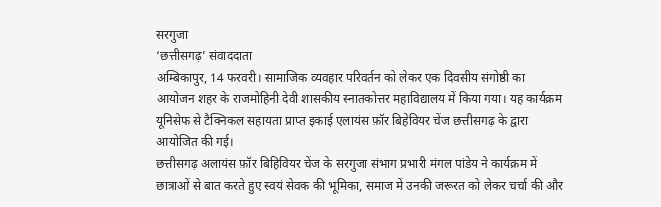सरगुजा
‘छत्तीसगढ़’ संवाददाता
अम्बिकापुर, 14 फरवरी। सामाजिक व्यवहार परिवर्तन को लेकर एक दिवसीय संगोष्ठी का आयोजन शहर के राजमोहिनी देवी शासकीय स्नातकोत्तर महाविद्यालय में किया गया। यह कार्यक्रम यूनिसेफ से टैक्निकल सहायता प्राप्त इकाई एलायंस फ़ॉर बिहेवियर चेंज छत्तीसगढ़ के द्वारा आयोजित की गई।
छत्तीसगढ़ अलायंस फ़ॉर बिहिवियर चेंज के सरगुजा संभाग प्रभारी मंगल पांडेय ने कार्यक्रम में छात्राओं से बात करते हुए स्वयं सेवक की भूमिका, समाज में उनकी जरूरत को लेकर चर्चा की और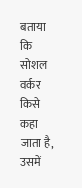बताया कि सोशल वर्कर किसे कहा जाता है, उसमें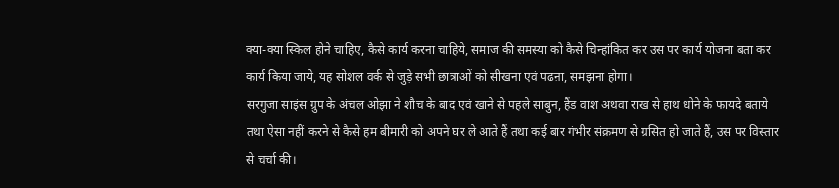क्या-क्या स्किल होने चाहिए, कैसे कार्य करना चाहिये, समाज की समस्या को कैसे चिन्हांकित कर उस पर कार्य योजना बता कर कार्य किया जाये, यह सोशल वर्क से जुड़े सभी छात्राओं को सीखना एवं पढऩा, समझना होगा।
सरगुजा साइंस ग्रुप के अंचल ओझा ने शौच के बाद एवं खाने से पहले साबुन, हैंड वाश अथवा राख से हाथ धोने के फायदे बताये तथा ऐसा नहीं करने से कैसे हम बीमारी को अपने घर ले आते हैं तथा कई बार गंभीर संक्रमण से ग्रसित हो जाते हैं, उस पर विस्तार से चर्चा की।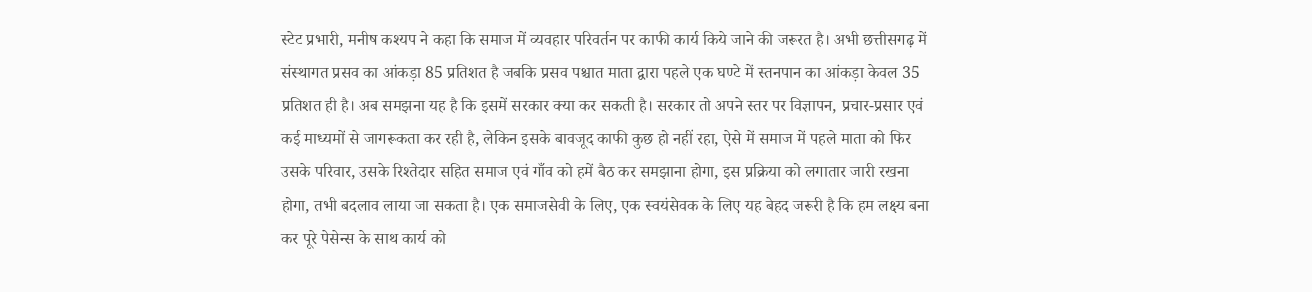स्टेट प्रभारी, मनीष कश्यप ने कहा कि समाज में व्यवहार परिवर्तन पर काफी कार्य किये जाने की जरूरत है। अभी छत्तीसगढ़ में संस्थागत प्रसव का आंकड़ा 85 प्रतिशत है जबकि प्रसव पश्चात माता द्वारा पहले एक घण्टे में स्तनपान का आंकड़ा केवल 35 प्रतिशत ही है। अब समझना यह है कि इसमें सरकार क्या कर सकती है। सरकार तो अपने स्तर पर विज्ञापन, प्रचार-प्रसार एवं कई माध्यमों से जागरूकता कर रही है, लेकिन इसके बावजूद काफी कुछ हो नहीं रहा, ऐसे में समाज में पहले माता को फिर उसके परिवार, उसके रिश्तेदार सहित समाज एवं गाँव को हमें बैठ कर समझाना होगा, इस प्रक्रिया को लगातार जारी रखना होगा, तभी बदलाव लाया जा सकता है। एक समाजसेवी के लिए, एक स्वयंसेवक के लिए यह बेहद जरूरी है कि हम लक्ष्य बना कर पूरे पेसेन्स के साथ कार्य को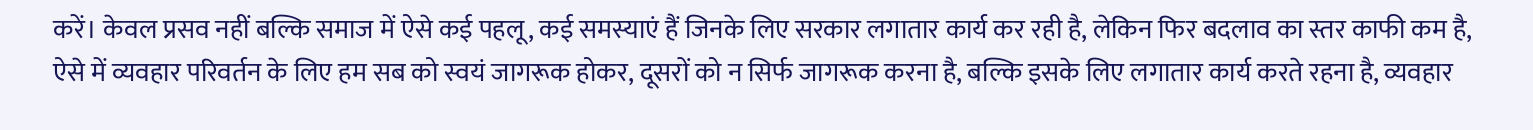करें। केवल प्रसव नहीं बल्कि समाज में ऐसे कई पहलू, कई समस्याएं हैं जिनके लिए सरकार लगातार कार्य कर रही है, लेकिन फिर बदलाव का स्तर काफी कम है, ऐसे में व्यवहार परिवर्तन के लिए हम सब को स्वयं जागरूक होकर, दूसरों को न सिर्फ जागरूक करना है, बल्कि इसके लिए लगातार कार्य करते रहना है, व्यवहार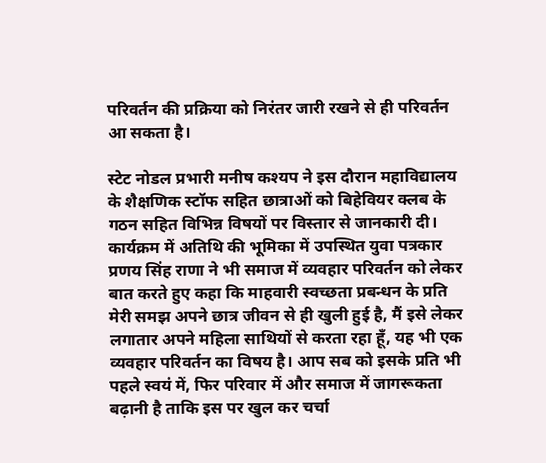परिवर्तन की प्रक्रिया को निरंतर जारी रखने से ही परिवर्तन आ सकता है।

स्टेट नोडल प्रभारी मनीष कश्यप ने इस दौरान महाविद्यालय के शैक्षणिक स्टॉफ सहित छात्राओं को बिहेवियर क्लब के गठन सहित विभिन्न विषयों पर विस्तार से जानकारी दी। कार्यक्रम में अतिथि की भूमिका में उपस्थित युवा पत्रकार प्रणय सिंह राणा ने भी समाज में व्यवहार परिवर्तन को लेकर बात करते हुए कहा कि माहवारी स्वच्छता प्रबन्धन के प्रति मेरी समझ अपने छात्र जीवन से ही खुली हुई है, मैं इसे लेकर लगातार अपने महिला साथियों से करता रहा हूँ, यह भी एक व्यवहार परिवर्तन का विषय है। आप सब को इसके प्रति भी पहले स्वयं में, फिर परिवार में और समाज में जागरूकता बढ़ानी है ताकि इस पर खुल कर चर्चा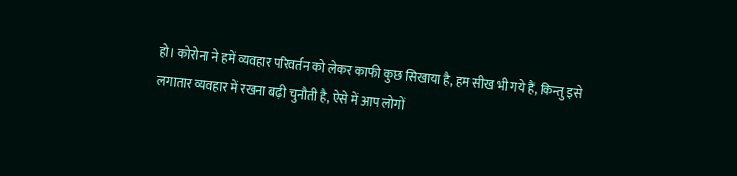हो। कोरोना ने हमें व्यवहार परिवर्तन को लेकर काफी कुछ सिखाया है, हम सीख भी गये हैं, किन्तु इसे लगातार व्यवहार में रखना बढ़ी चुनौती है, ऐसे में आप लोगों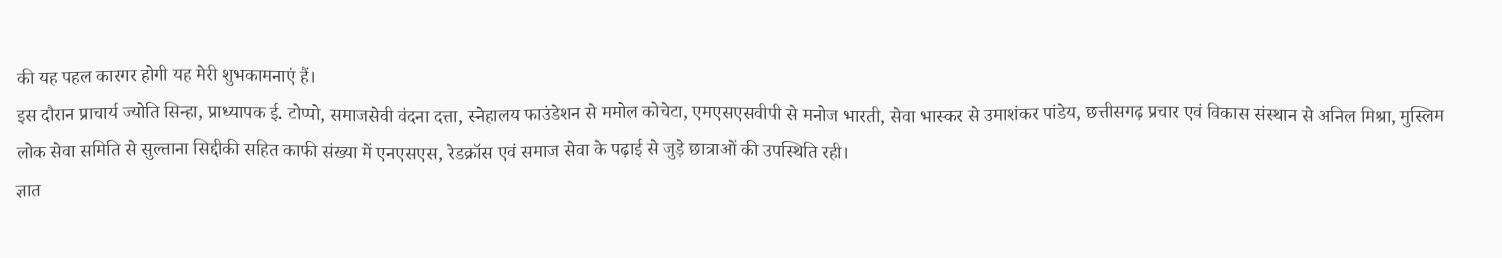की यह पहल कारगर होगी यह मेरी शुभकामनाएं हैं।
इस दौरान प्राचार्य ज्योति सिन्हा, प्राध्यापक ई. टोप्पो, समाजसेवी वंदना दत्ता, स्नेहालय फाउंडेशन से ममोल कोचेटा, एमएसएसवीपी से मनोज भारती, सेवा भास्कर से उमाशंकर पांडेय, छत्तीसगढ़ प्रचार एवं विकास संस्थान से अनिल मिश्रा, मुस्लिम लोक सेवा समिति से सुल्ताना सिद्दीकी सहित काफी संख्या में एनएसएस, रेडक्रॉस एवं समाज सेवा के पढ़ाई से जुड़े छात्राओं की उपस्थिति रही।
ज्ञात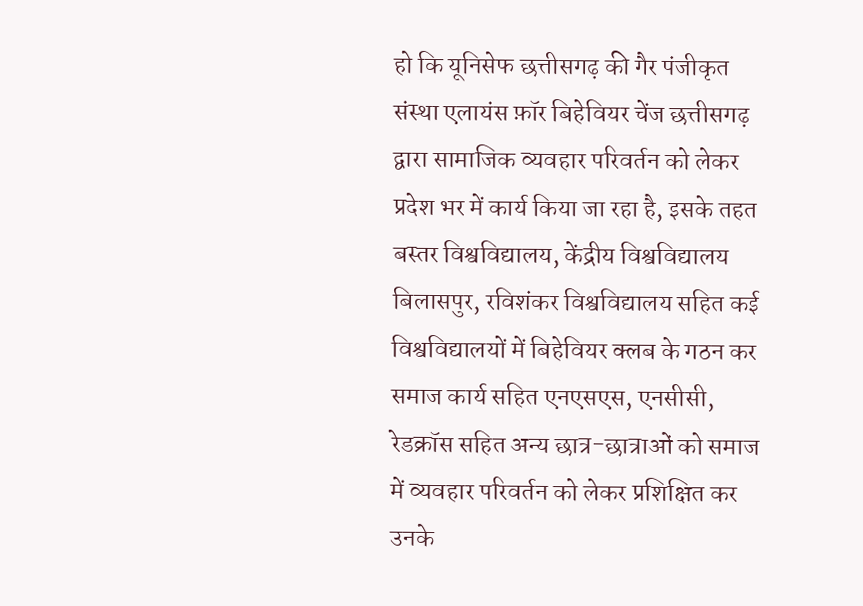हो कि यूनिसेफ छत्तीसगढ़ की गैर पंजीकृत संस्था एलायंस फ़ॉर बिहेवियर चेंज छत्तीसगढ़ द्वारा सामाजिक व्यवहार परिवर्तन को लेकर प्रदेश भर में कार्य किया जा रहा है, इसके तहत बस्तर विश्वविद्यालय, केंद्रीय विश्वविद्यालय बिलासपुर, रविशंकर विश्वविद्यालय सहित कई विश्वविद्यालयों में बिहेवियर क्लब के गठन कर समाज कार्य सहित एनएसएस, एनसीसी, रेडक्रॉस सहित अन्य छात्र-छात्राओं को समाज में व्यवहार परिवर्तन को लेकर प्रशिक्षित कर उनके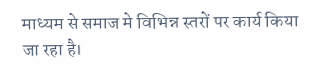माध्यम से समाज मे विभिन्न स्तरों पर कार्य किया जा रहा है।